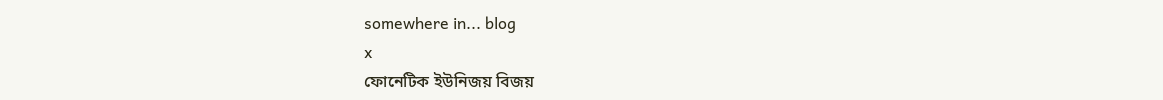somewhere in... blog
x
ফোনেটিক ইউনিজয় বিজয়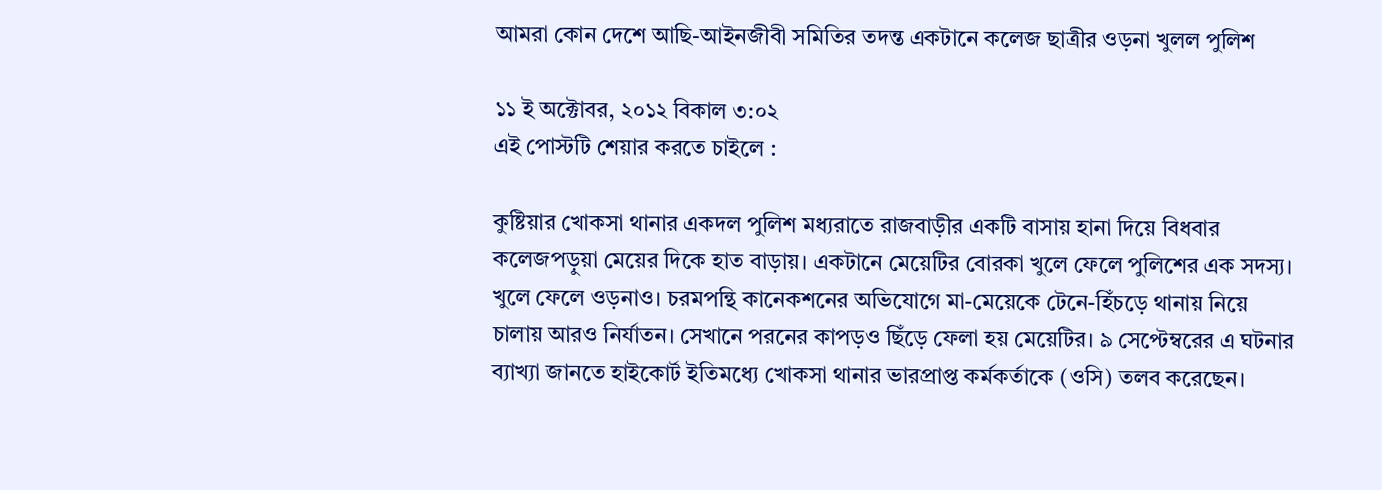আমরা কোন দেশে আছি-আইনজীবী সমিতির তদন্ত একটানে কলেজ ছাত্রীর ওড়না খুলল পুলিশ

১১ ই অক্টোবর, ২০১২ বিকাল ৩:০২
এই পোস্টটি শেয়ার করতে চাইলে :

কুষ্টিয়ার খোকসা থানার একদল পুলিশ মধ্যরাতে রাজবাড়ীর একটি বাসায় হানা দিয়ে বিধবার কলেজপড়ুয়া মেয়ের দিকে হাত বাড়ায়। একটানে মেয়েটির বোরকা খুলে ফেলে পুলিশের এক সদস্য। খুলে ফেলে ওড়নাও। চরমপন্থি কানেকশনের অভিযোগে মা-মেয়েকে টেনে-হিঁচড়ে থানায় নিয়ে চালায় আরও নির্যাতন। সেখানে পরনের কাপড়ও ছিঁড়ে ফেলা হয় মেয়েটির। ৯ সেপ্টেম্বরের এ ঘটনার ব্যাখ্যা জানতে হাইকোর্ট ইতিমধ্যে খোকসা থানার ভারপ্রাপ্ত কর্মকর্তাকে (ওসি) তলব করেছেন।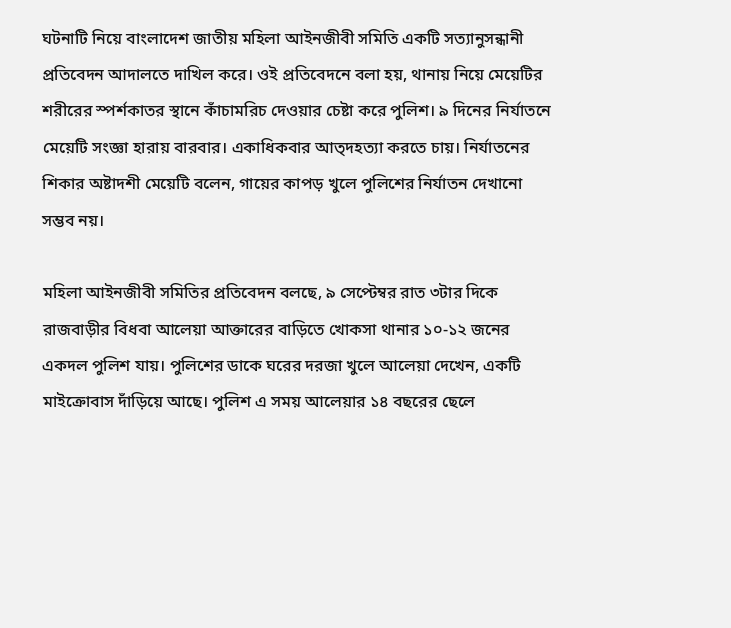ঘটনাটি নিয়ে বাংলাদেশ জাতীয় মহিলা আইনজীবী সমিতি একটি সত্যানুসন্ধানী প্রতিবেদন আদালতে দাখিল করে। ওই প্রতিবেদনে বলা হয়, থানায় নিয়ে মেয়েটির শরীরের স্পর্শকাতর স্থানে কাঁচামরিচ দেওয়ার চেষ্টা করে পুলিশ। ৯ দিনের নির্যাতনে মেয়েটি সংজ্ঞা হারায় বারবার। একাধিকবার আত্দহত্যা করতে চায়। নির্যাতনের শিকার অষ্টাদশী মেয়েটি বলেন, গায়ের কাপড় খুলে পুলিশের নির্যাতন দেখানো সম্ভব নয়।

মহিলা আইনজীবী সমিতির প্রতিবেদন বলছে, ৯ সেপ্টেম্বর রাত ৩টার দিকে রাজবাড়ীর বিধবা আলেয়া আক্তারের বাড়িতে খোকসা থানার ১০-১২ জনের একদল পুলিশ যায়। পুলিশের ডাকে ঘরের দরজা খুলে আলেয়া দেখেন, একটি মাইক্রোবাস দাঁড়িয়ে আছে। পুলিশ এ সময় আলেয়ার ১৪ বছরের ছেলে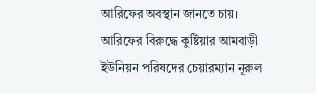আরিফের অবস্থান জানতে চায়। আরিফের বিরুদ্ধে কুষ্টিয়ার আমবাড়ী ইউনিয়ন পরিষদের চেয়ারম্যান নূরুল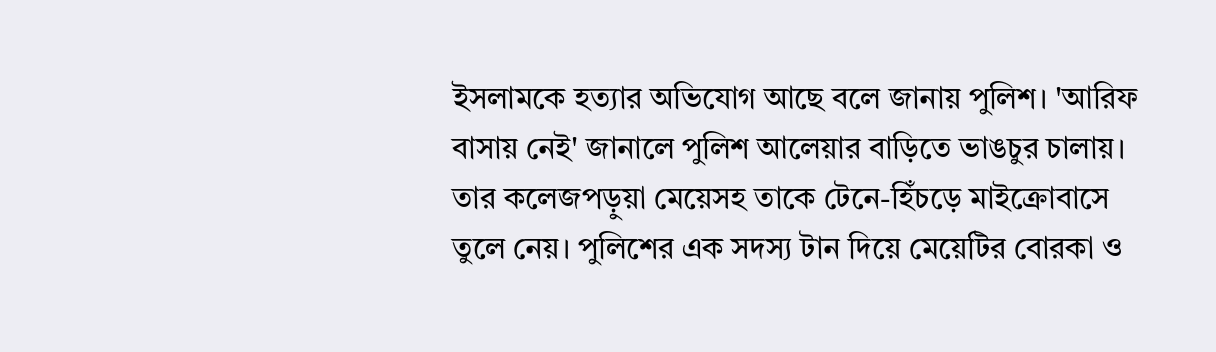ইসলামকে হত্যার অভিযোগ আছে বলে জানায় পুলিশ। 'আরিফ বাসায় নেই' জানালে পুলিশ আলেয়ার বাড়িতে ভাঙচুর চালায়। তার কলেজপড়ুয়া মেয়েসহ তাকে টেনে-হিঁচড়ে মাইক্রোবাসে তুলে নেয়। পুলিশের এক সদস্য টান দিয়ে মেয়েটির বোরকা ও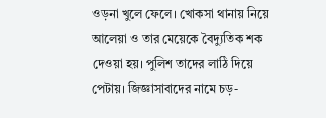ওড়না খুলে ফেলে। খোকসা থানায় নিয়ে আলেয়া ও তার মেয়েকে বৈদ্যুতিক শক দেওয়া হয়। পুলিশ তাদের লাঠি দিয়ে পেটায়। জিজ্ঞাসাবাদের নামে চড়-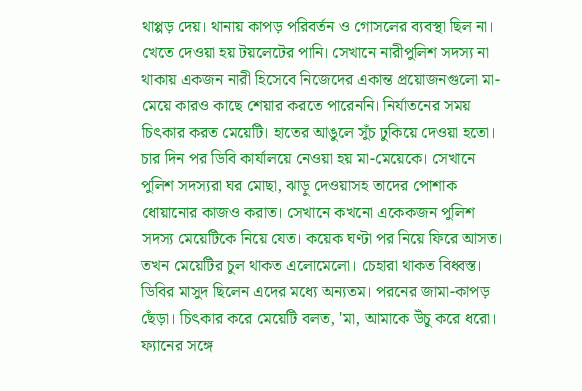থাপ্পড় দেয়। থানায় কাপড় পরিবর্তন ও গোসলের ব্যবস্থা ছিল না। খেতে দেওয়া হয় টয়লেটের পানি। সেখানে নারীপুলিশ সদস্য না থাকায় একজন নারী হিসেবে নিজেদের একান্ত প্রয়োজনগুলো মা-মেয়ে কারও কাছে শেয়ার করতে পারেননি। নির্যাতনের সময় চিৎকার করত মেয়েটি। হাতের আঙুলে সুঁচ ঢুকিয়ে দেওয়া হতো। চার দিন পর ডিবি কার্যালয়ে নেওয়া হয় মা-মেয়েকে। সেখানে পুলিশ সদস্যরা ঘর মোছা, ঝাড়ু দেওয়াসহ তাদের পোশাক ধোয়ানোর কাজও করাত। সেখানে কখনো একেকজন পুলিশ সদস্য মেয়েটিকে নিয়ে যেত। কয়েক ঘণ্টা পর নিয়ে ফিরে আসত। তখন মেয়েটির চুল থাকত এলোমেলো। চেহারা থাকত বিধ্বস্ত। ডিবির মাসুদ ছিলেন এদের মধ্যে অন্যতম। পরনের জামা-কাপড় ছেঁড়া। চিৎকার করে মেয়েটি বলত, 'মা, আমাকে উঁচু করে ধরো। ফ্যানের সঙ্গে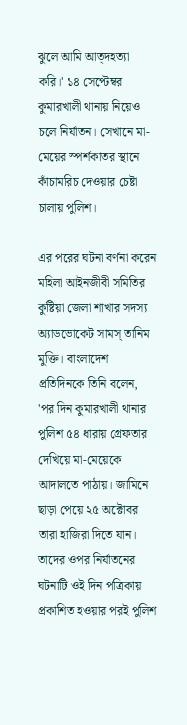ঝুলে আমি আত্দহত্যা করি।' ১৪ সেপ্টেম্বর কুমারখালী থানায় নিয়েও চলে নির্যাতন। সেখানে মা-মেয়ের স্পর্শকাতর স্থানে কাঁচামরিচ দেওয়ার চেষ্টা চালায় পুলিশ।

এর পরের ঘটনা বর্ণনা করেন মহিলা আইনজীবী সমিতির কুষ্টিয়া জেলা শাখার সদস্য অ্যাডভোকেট সামস্ তানিম মুক্তি। বাংলাদেশ প্রতিদিনকে তিনি বলেন, 'পর দিন কুমারখালী থানার পুলিশ ৫৪ ধারায় গ্রেফতার দেখিয়ে মা-মেয়েকে আদালতে পাঠায়। জামিনে ছাড়া পেয়ে ২৫ অক্টোবর তারা হাজিরা দিতে যান। তাদের ওপর নির্যাতনের ঘটনাটি ওই দিন পত্রিকায় প্রকাশিত হওয়ার পরই পুলিশ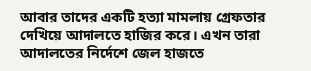আবার তাদের একটি হত্যা মামলায় গ্রেফতার দেখিয়ে আদালতে হাজির করে। এখন তারা আদালতের নির্দেশে জেল হাজতে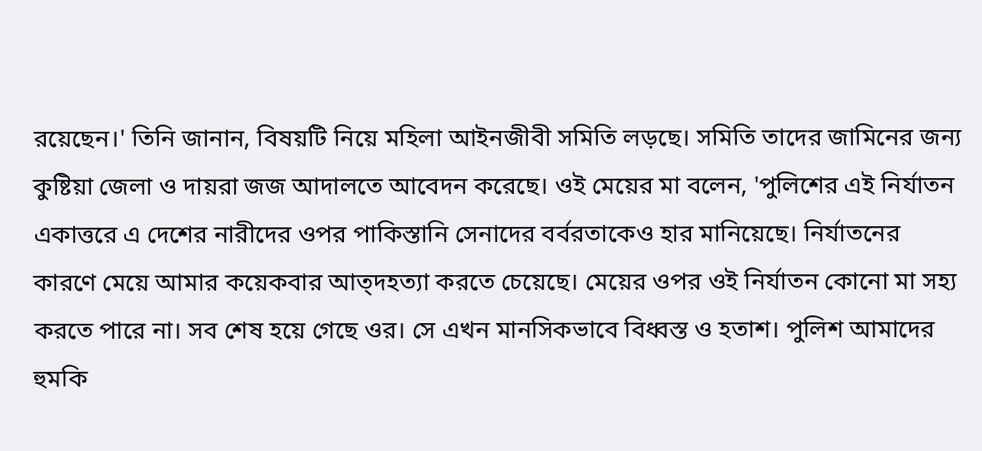রয়েছেন।' তিনি জানান, বিষয়টি নিয়ে মহিলা আইনজীবী সমিতি লড়ছে। সমিতি তাদের জামিনের জন্য কুষ্টিয়া জেলা ও দায়রা জজ আদালতে আবেদন করেছে। ওই মেয়ের মা বলেন, 'পুলিশের এই নির্যাতন একাত্তরে এ দেশের নারীদের ওপর পাকিস্তানি সেনাদের বর্বরতাকেও হার মানিয়েছে। নির্যাতনের কারণে মেয়ে আমার কয়েকবার আত্দহত্যা করতে চেয়েছে। মেয়ের ওপর ওই নির্যাতন কোনো মা সহ্য করতে পারে না। সব শেষ হয়ে গেছে ওর। সে এখন মানসিকভাবে বিধ্বস্ত ও হতাশ। পুলিশ আমাদের হুমকি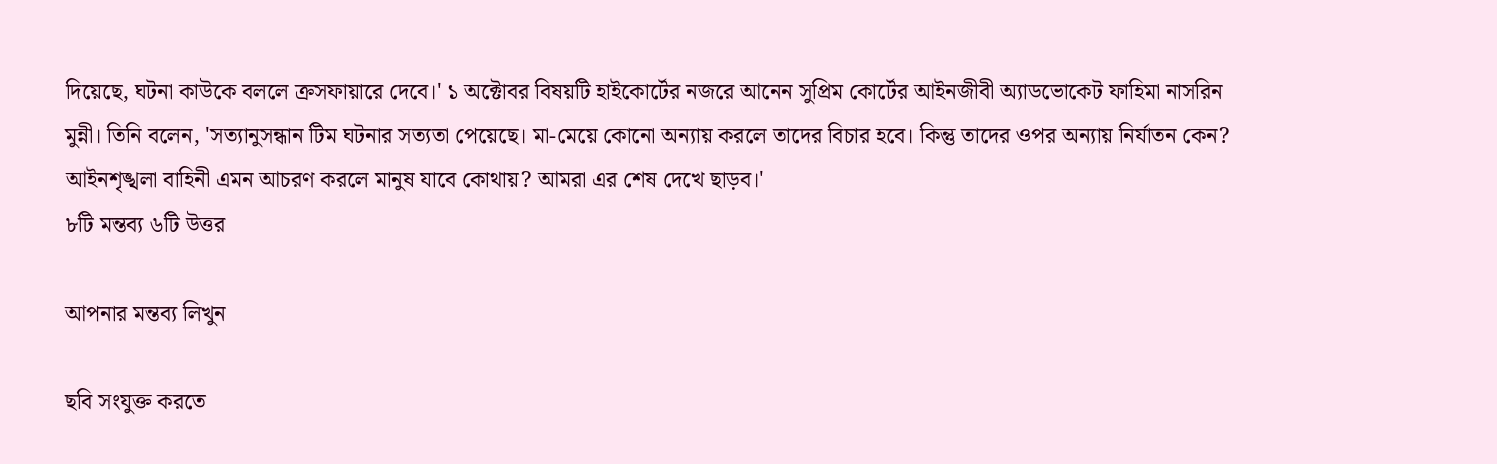দিয়েছে, ঘটনা কাউকে বললে ক্রসফায়ারে দেবে।' ১ অক্টোবর বিষয়টি হাইকোর্টের নজরে আনেন সুপ্রিম কোর্টের আইনজীবী অ্যাডভোকেট ফাহিমা নাসরিন মুন্নী। তিনি বলেন, 'সত্যানুসন্ধান টিম ঘটনার সত্যতা পেয়েছে। মা-মেয়ে কোনো অন্যায় করলে তাদের বিচার হবে। কিন্তু তাদের ওপর অন্যায় নির্যাতন কেন? আইনশৃঙ্খলা বাহিনী এমন আচরণ করলে মানুষ যাবে কোথায়? আমরা এর শেষ দেখে ছাড়ব।'
৮টি মন্তব্য ৬টি উত্তর

আপনার মন্তব্য লিখুন

ছবি সংযুক্ত করতে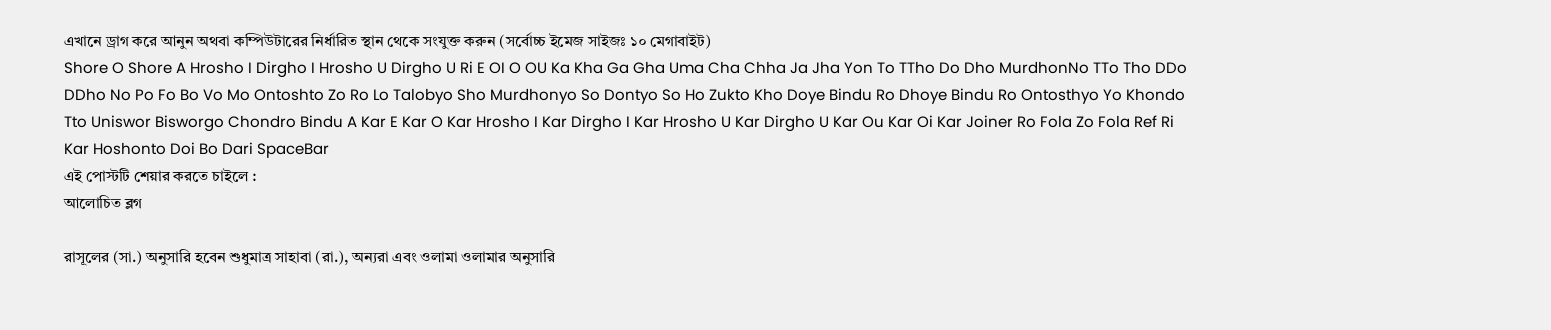এখানে ড্রাগ করে আনুন অথবা কম্পিউটারের নির্ধারিত স্থান থেকে সংযুক্ত করুন (সর্বোচ্চ ইমেজ সাইজঃ ১০ মেগাবাইট)
Shore O Shore A Hrosho I Dirgho I Hrosho U Dirgho U Ri E OI O OU Ka Kha Ga Gha Uma Cha Chha Ja Jha Yon To TTho Do Dho MurdhonNo TTo Tho DDo DDho No Po Fo Bo Vo Mo Ontoshto Zo Ro Lo Talobyo Sho Murdhonyo So Dontyo So Ho Zukto Kho Doye Bindu Ro Dhoye Bindu Ro Ontosthyo Yo Khondo Tto Uniswor Bisworgo Chondro Bindu A Kar E Kar O Kar Hrosho I Kar Dirgho I Kar Hrosho U Kar Dirgho U Kar Ou Kar Oi Kar Joiner Ro Fola Zo Fola Ref Ri Kar Hoshonto Doi Bo Dari SpaceBar
এই পোস্টটি শেয়ার করতে চাইলে :
আলোচিত ব্লগ

রাসূলের (সা.) অনুসারি হবেন শুধুমাত্র সাহাবা (রা.), অন্যরা এবং ওলামা ওলামার অনুসারি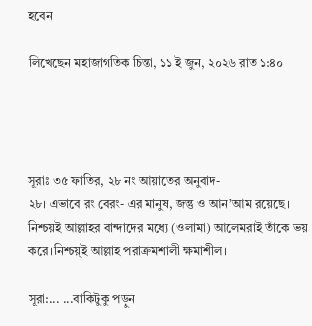হবেন

লিখেছেন মহাজাগতিক চিন্তা, ১১ ই জুন, ২০২৬ রাত ১:৪০




সূরাঃ ৩৫ ফাতির, ২৮ নং আয়াতের অনুবাদ-
২৮। এভাবে রং বেরং- এর মানুষ, জন্তু ও আন’আম রয়েছে। নিশ্চয়ই আল্লাহর বান্দাদের মধ্যে (ওলামা) আলেমরাই তাঁকে ভয় করে।নিশ্চয়্ই আল্লাহ পরাক্রমশালী ক্ষমাশীল।

সূরা:... ...বাকিটুকু পড়ুন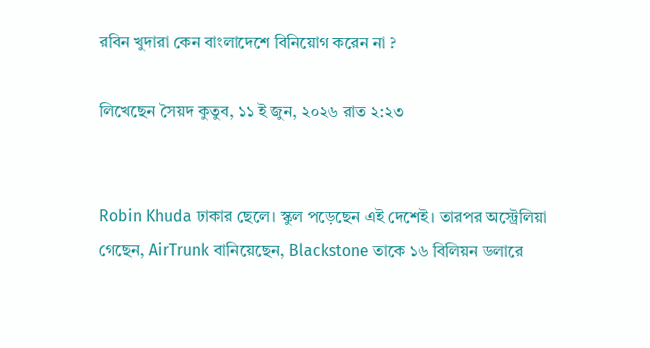রবিন খুদারা কেন বাংলাদেশে বিনিয়োগ করেন না ?

লিখেছেন সৈয়দ কুতুব, ১১ ই জুন, ২০২৬ রাত ২:২৩


Robin Khuda ঢাকার ছেলে। স্কুল পড়েছেন এই দেশেই। তারপর অস্ট্রেলিয়া গেছেন, AirTrunk বানিয়েছেন, Blackstone তাকে ১৬ বিলিয়ন ডলারে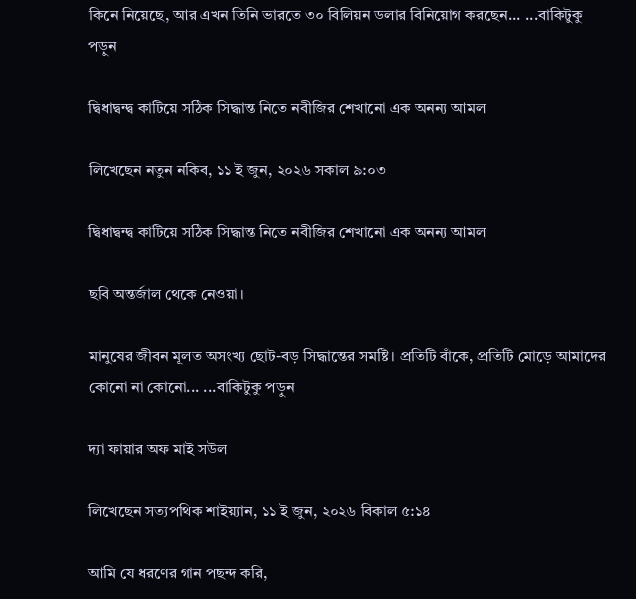কিনে নিয়েছে, আর এখন তিনি ভারতে ৩০ বিলিয়ন ডলার বিনিয়োগ করছেন... ...বাকিটুকু পড়ুন

দ্বিধাদ্বন্দ্ব কাটিয়ে সঠিক সিদ্ধান্ত নিতে নবীজির শেখানো এক অনন্য আমল

লিখেছেন নতুন নকিব, ১১ ই জুন, ২০২৬ সকাল ৯:০৩

দ্বিধাদ্বন্দ্ব কাটিয়ে সঠিক সিদ্ধান্ত নিতে নবীজির শেখানো এক অনন্য আমল

ছবি অন্তর্জাল থেকে নেওয়া।

মানুষের জীবন মূলত অসংখ্য ছোট-বড় সিদ্ধান্তের সমষ্টি। প্রতিটি বাঁকে, প্রতিটি মোড়ে আমাদের কোনো না কোনো... ...বাকিটুকু পড়ুন

দ্যা ফায়ার অফ মাই সউল

লিখেছেন সত্যপথিক শাইয়্যান, ১১ ই জুন, ২০২৬ বিকাল ৫:১৪

আমি যে ধরণের গান পছন্দ করি,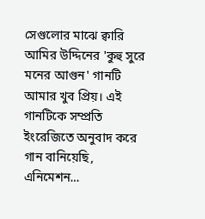সেগুলোর মাঝে ক্বারি আমির উদ্দিনের 'কুহু সুরে মনের আগুন' গানটি আমার খুব প্রিয়। এই গানটিকে সম্প্রতি ইংরেজিতে অনুবাদ করে গান বানিয়েছি, এনিমেশন...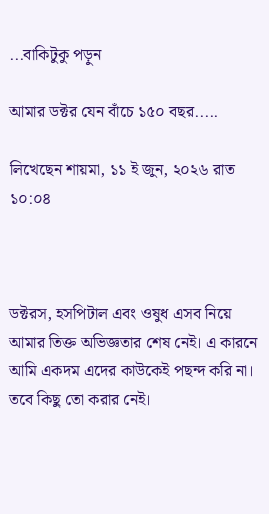...বাকিটুকু পড়ুন

আমার ডক্টর যেন বাঁচে ১৫০ বছর.....

লিখেছেন শায়মা, ১১ ই জুন, ২০২৬ রাত ১০:০৪



ডক্টরস, হসপিটাল এবং ওষুধ এসব নিয়ে আমার তিক্ত অভিজ্ঞতার শেষ নেই। এ কারনে আমি একদম এদের কাউকেই পছন্দ করি না। তবে কিছু তো করার নেই।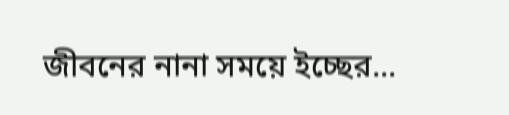জীবনের নানা সময়ে ইচ্ছের...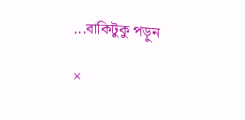...বাকিটুকু পড়ুন

×